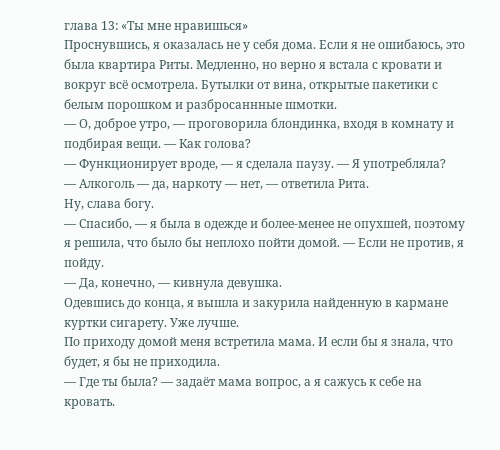глава 13: «Ты мне нравишься»
Проснувшись, я оказалась не у себя дома. Если я не ошибаюсь, это была квартира Риты. Медленно, но верно я встала с кровати и вокруг всё осмотрела. Бутылки от вина, открытые пакетики с белым порошком и разбросаннные шмотки.
— О, доброе утро, — проговорила блондинка, входя в комнату и подбирая вещи. — Как голова?
— Функционирует вроде, — я сделала паузу. — Я употребляла?
— Алкоголь — да, наркоту — нет, — ответила Рита.
Ну, слава богу.
— Спасибо, — я была в одежде и более-менее не опухшей, поэтому я решила, что было бы неплохо пойти домой. — Если не против, я пойду.
— Да, конечно, — кивнула девушка.
Одевшись до конца, я вышла и закурила найденную в кармане куртки сигарету. Уже лучше.
По приходу домой меня встретила мама. И если бы я знала, что будет, я бы не приходила.
— Где ты была? — задаёт мама вопрос, а я сажусь к себе на кровать.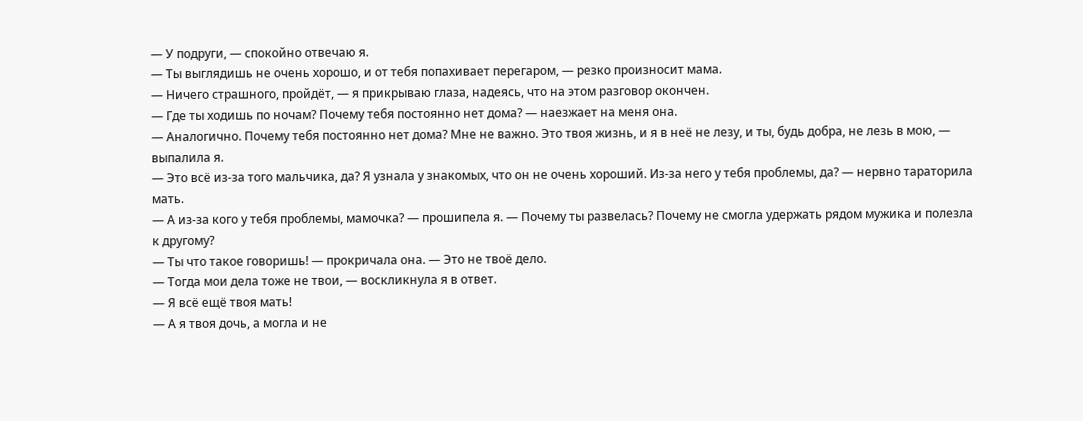— У подруги, — спокойно отвечаю я.
— Ты выглядишь не очень хорошо, и от тебя попахивает перегаром, — резко произносит мама.
— Ничего страшного, пройдёт, — я прикрываю глаза, надеясь, что на этом разговор окончен.
— Где ты ходишь по ночам? Почему тебя постоянно нет дома? — наезжает на меня она.
— Аналогично. Почему тебя постоянно нет дома? Мне не важно. Это твоя жизнь, и я в неё не лезу, и ты, будь добра, не лезь в мою, — выпалила я.
— Это всё из-за того мальчика, да? Я узнала у знакомых, что он не очень хороший. Из-за него у тебя проблемы, да? — нервно тараторила мать.
— А из-за кого у тебя проблемы, мамочка? — прошипела я. — Почему ты развелась? Почему не смогла удержать рядом мужика и полезла к другому?
— Ты что такое говоришь! — прокричала она. — Это не твоё дело.
— Тогда мои дела тоже не твои, — воскликнула я в ответ.
— Я всё ещё твоя мать!
— А я твоя дочь, а могла и не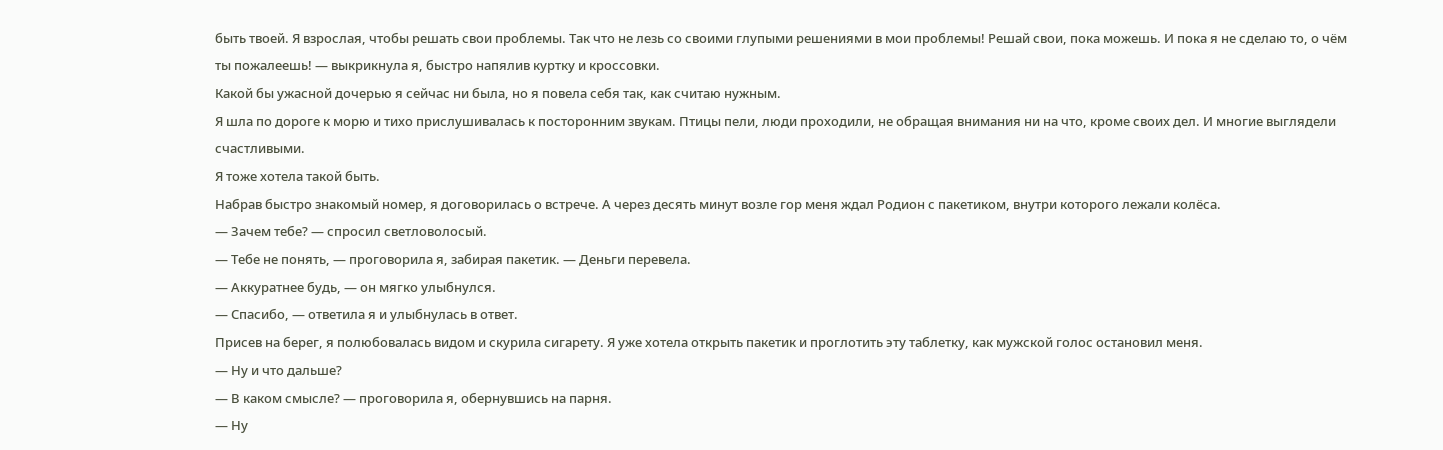быть твоей. Я взрослая, чтобы решать свои проблемы. Так что не лезь со своими глупыми решениями в мои проблемы! Решай свои, пока можешь. И пока я не сделаю то, о чём ты пожалеешь! — выкрикнула я, быстро напялив куртку и кроссовки.
Какой бы ужасной дочерью я сейчас ни была, но я повела себя так, как считаю нужным.
Я шла по дороге к морю и тихо прислушивалась к посторонним звукам. Птицы пели, люди проходили, не обращая внимания ни на что, кроме своих дел. И многие выглядели счастливыми.
Я тоже хотела такой быть.
Набрав быстро знакомый номер, я договорилась о встрече. А через десять минут возле гор меня ждал Родион с пакетиком, внутри которого лежали колёса.
— Зачем тебе? — спросил светловолосый.
— Тебе не понять, — проговорила я, забирая пакетик. — Деньги перевела.
— Аккуратнее будь, — он мягко улыбнулся.
— Спасибо, — ответила я и улыбнулась в ответ.
Присев на берег, я полюбовалась видом и скурила сигарету. Я уже хотела открыть пакетик и проглотить эту таблетку, как мужской голос остановил меня.
— Ну и что дальше?
— В каком смысле? — проговорила я, обернувшись на парня.
— Ну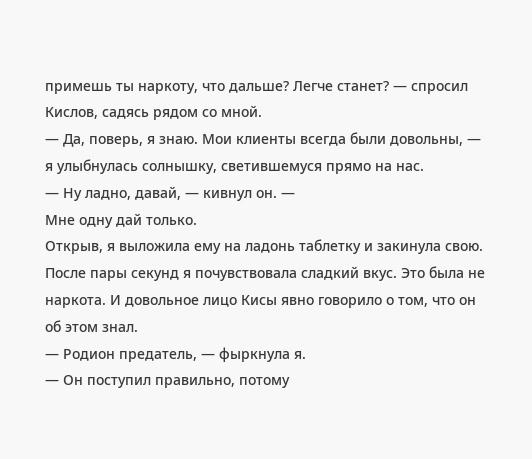примешь ты наркоту, что дальше? Легче станет? — спросил Кислов, садясь рядом со мной.
— Да, поверь, я знаю. Мои клиенты всегда были довольны, — я улыбнулась солнышку, светившемуся прямо на нас.
— Ну ладно, давай, — кивнул он. —
Мне одну дай только.
Открыв, я выложила ему на ладонь таблетку и закинула свою. После пары секунд я почувствовала сладкий вкус. Это была не наркота. И довольное лицо Кисы явно говорило о том, что он об этом знал.
— Родион предатель, — фыркнула я.
— Он поступил правильно, потому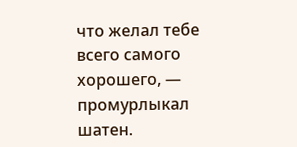что желал тебе всего самого хорошего, — промурлыкал шатен.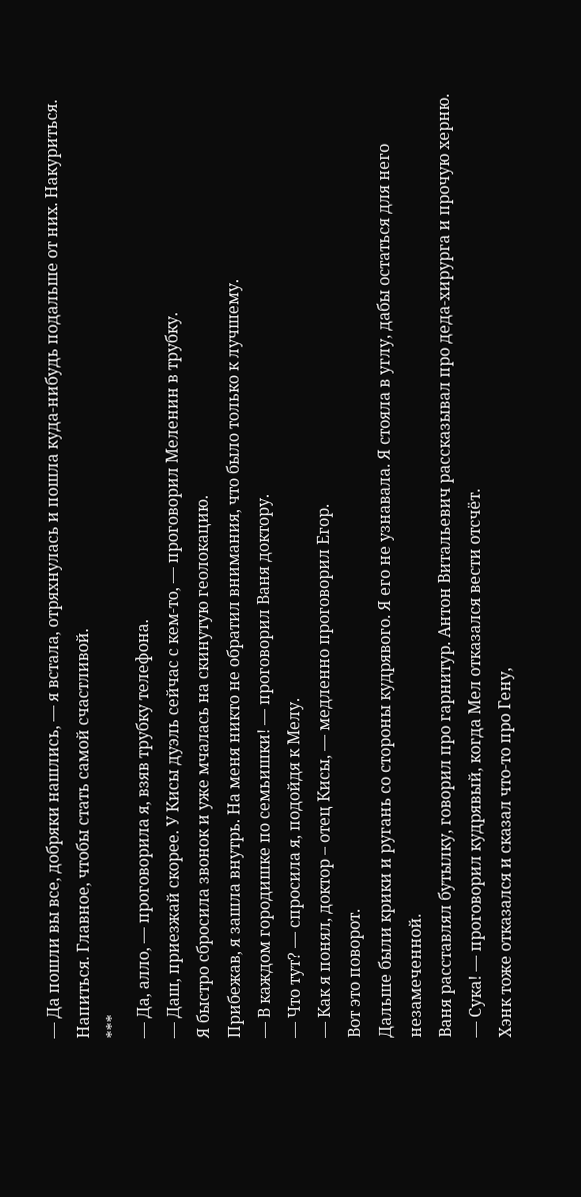— Да пошли вы все, добряки нашлись, — я встала, отряхнулась и пошла куда-нибудь подальше от них. Накуриться. Напиться. Главное, чтобы стать самой счастливой.
***
— Да, алло, — проговорила я, взяв трубку телефона.
— Даш, приезжай скорее. У Кисы дуэль сейчас с кем-то, — проговорил Меленин в трубку.
Я быстро сбросила звонок и уже мчалась на скинутую геолокацию.
Прибежав, я зашла внутрь. На меня никто не обратил внимания, что было только к лучшему.
— В каждом городишке по семьишки! — проговорил Ваня доктору.
— Что тут? — спросила я, подойдя к Мелу.
— Как я понял, доктор – отец Кисы, — медленно проговорил Егор.
Вот это поворот.
Дальше были крики и ругань со стороны кудрявого. Я его не узнавала. Я стояла в углу, дабы остаться для него незамеченной.
Ваня расставлял бутылку, говорил про гарнитур. Антон Витальевич рассказывал про деда-хирурга и прочую херню.
— Сука! — проговорил кудрявый, когда Мел отказался вести отсчёт.
Хэнк тоже отказался и сказал что-то про Гену,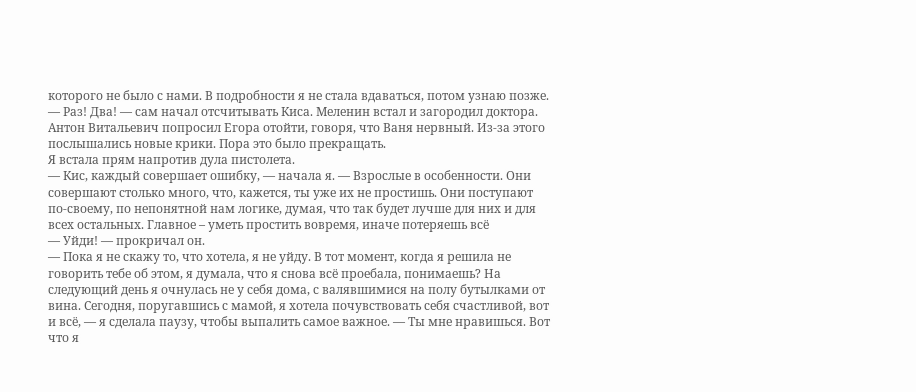которого не было с нами. В подробности я не стала вдаваться, потом узнаю позже.
— Раз! Два! — сам начал отсчитывать Киса. Меленин встал и загородил доктора.
Антон Витальевич попросил Егора отойти, говоря, что Ваня нервный. Из-за этого послышались новые крики. Пора это было прекращать.
Я встала прям напротив дула пистолета.
— Кис, каждый совершает ошибку, — начала я. — Взрослые в особенности. Они совершают столько много, что, кажется, ты уже их не простишь. Они поступают по-своему, по непонятной нам логике, думая, что так будет лучше для них и для всех остальных. Главное – уметь простить вовремя, иначе потеряешь всё
— Уйди! — прокричал он.
— Пока я не скажу то, что хотела, я не уйду. В тот момент, когда я решила не говорить тебе об этом, я думала, что я снова всё проебала, понимаешь? На следующий день я очнулась не у себя дома, с валявшимися на полу бутылками от вина. Сегодня, поругавшись с мамой, я хотела почувствовать себя счастливой, вот и всё, — я сделала паузу, чтобы выпалить самое важное. — Ты мне нравишься. Вот что я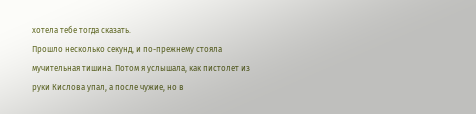хотела тебе тогда сказать.
Прошло несколько секунд, и по-прежнему стояла мучительная тишина. Потом я услышала, как пистолет из руки Кислова упал, а после чужие, но в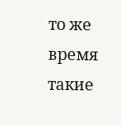то же время такие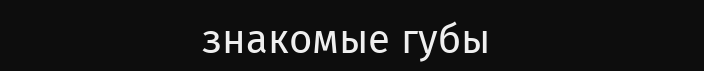знакомые губы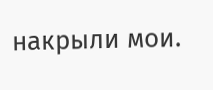накрыли мои.